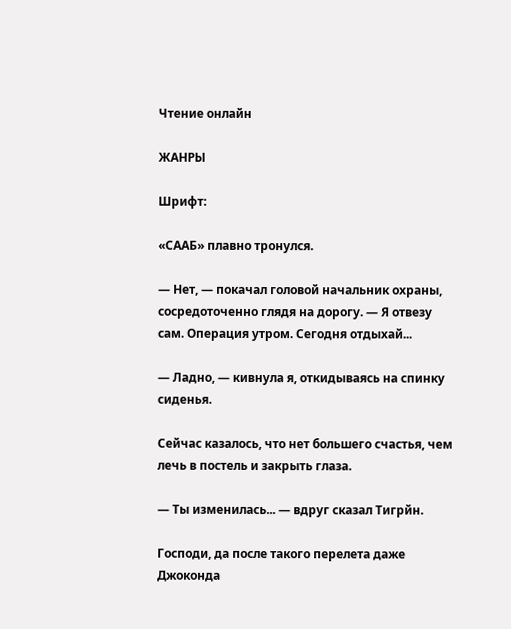Чтение онлайн

ЖАНРЫ

Шрифт:

«СААБ» плавно тронулся.

— Нет, — покачал головой начальник охраны, сосредоточенно глядя на дорогу. — Я отвезу сам. Операция утром. Сегодня отдыхай...

— Ладно, — кивнула я, откидываясь на спинку сиденья.

Сейчас казалось, что нет большего счастья, чем лечь в постель и закрыть глаза.

— Ты изменилась... — вдруг сказал Тигрйн.

Господи, да после такого перелета даже Джоконда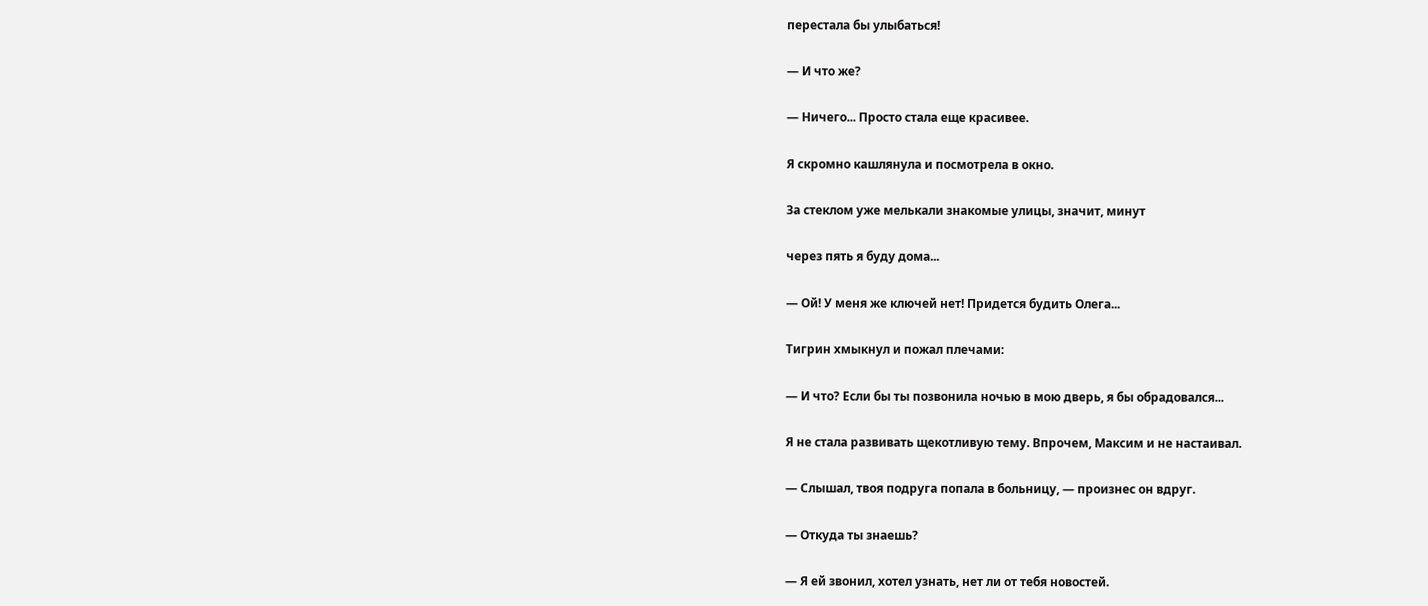перестала бы улыбаться!

— И что же?

— Ничего... Просто стала еще красивее.

Я скромно кашлянула и посмотрела в окно.

За стеклом уже мелькали знакомые улицы, значит, минут

через пять я буду дома...

— Ой! У меня же ключей нет! Придется будить Олега...

Тигрин хмыкнул и пожал плечами:

— И что? Если бы ты позвонила ночью в мою дверь, я бы обрадовался...

Я не стала развивать щекотливую тему. Впрочем, Максим и не настаивал.

— Слышал, твоя подруга попала в больницу, — произнес он вдруг.

— Откуда ты знаешь?

— Я ей звонил, хотел узнать, нет ли от тебя новостей.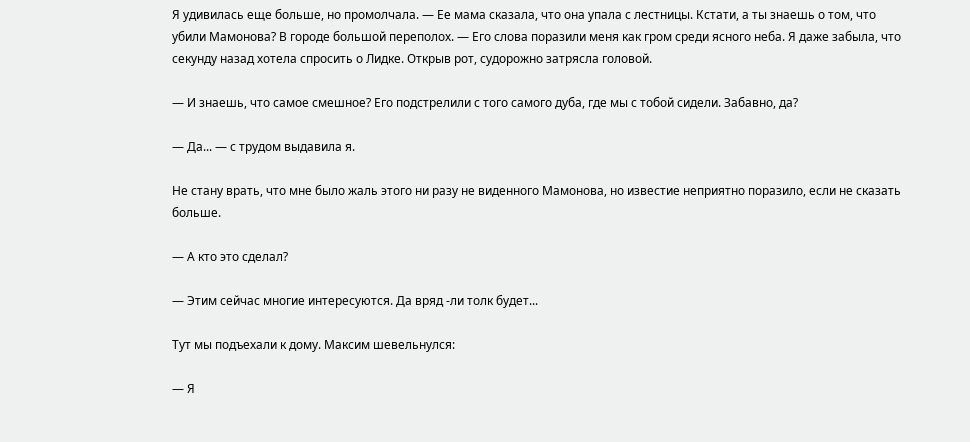Я удивилась еще больше, но промолчала. — Ее мама сказала, что она упала с лестницы. Кстати, а ты знаешь о том, что убили Мамонова? В городе большой переполох. — Его слова поразили меня как гром среди ясного неба. Я даже забыла, что секунду назад хотела спросить о Лидке. Открыв рот, судорожно затрясла головой.

— И знаешь, что самое смешное? Его подстрелили с того самого дуба, где мы с тобой сидели. Забавно, да?

— Да... — с трудом выдавила я.

Не стану врать, что мне было жаль этого ни разу не виденного Мамонова, но известие неприятно поразило, если не сказать больше.

— А кто это сделал?

— Этим сейчас многие интересуются. Да вряд -ли толк будет...

Тут мы подъехали к дому. Максим шевельнулся:

— Я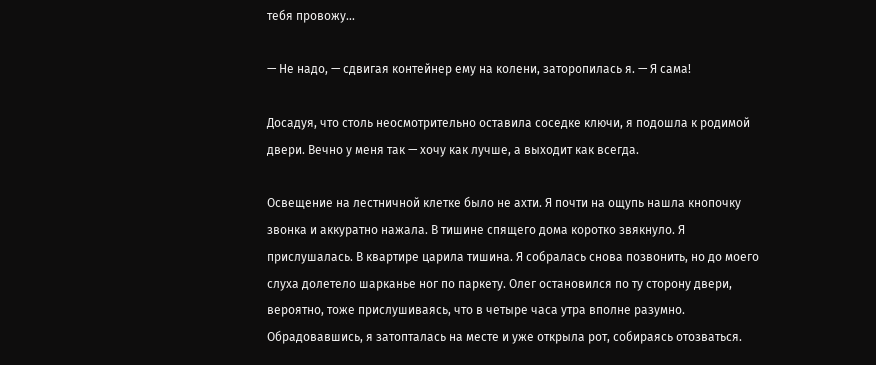тебя провожу...

— Не надо, — сдвигая контейнер ему на колени, заторопилась я. — Я сама!

Досадуя, что столь неосмотрительно оставила соседке ключи, я подошла к родимой двери. Вечно у меня так — хочу как лучше, а выходит как всегда.

Освещение на лестничной клетке было не ахти. Я почти на ощупь нашла кнопочку звонка и аккуратно нажала. В тишине спящего дома коротко звякнуло. Я прислушалась. В квартире царила тишина. Я собралась снова позвонить, но до моего слуха долетело шарканье ног пo паркету. Олег остановился по ту сторону двери, вероятно, тоже прислушиваясь, что в четыре часа утра вполне разумно. Обрадовавшись, я затопталась на месте и уже открыла рот, собираясь отозваться.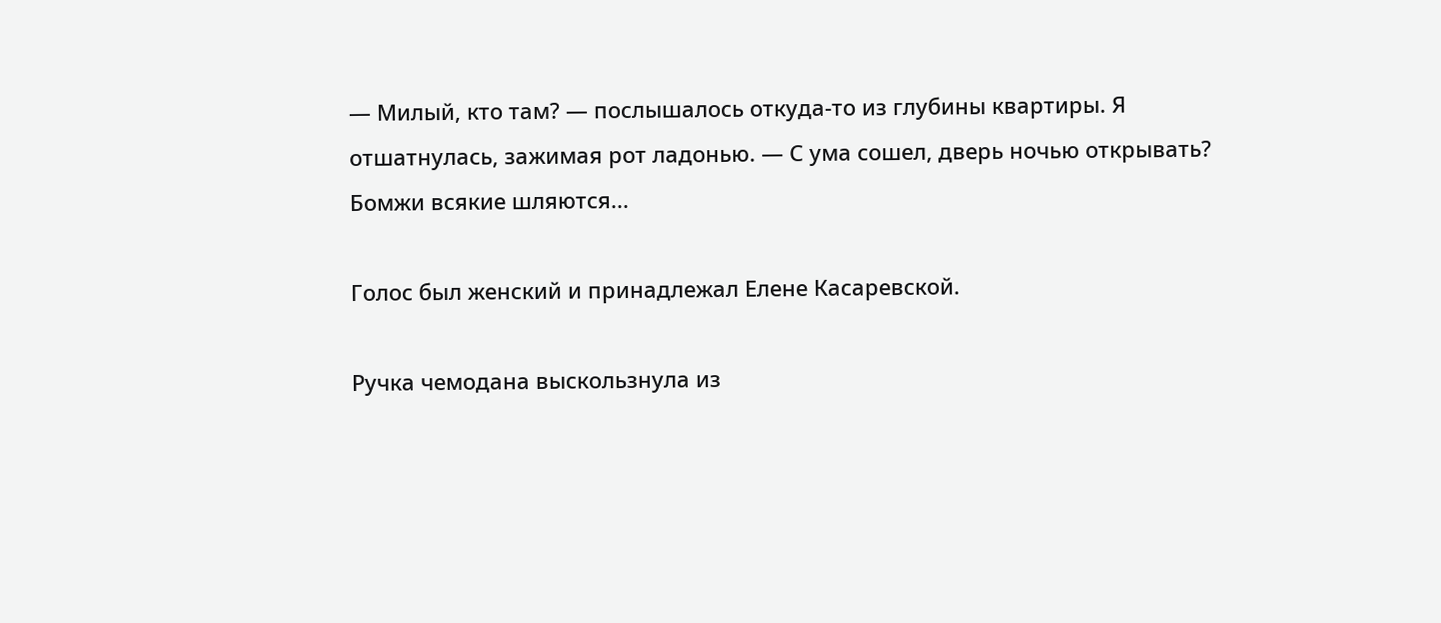— Милый, кто там? — послышалось откуда-то из глубины квартиры. Я отшатнулась, зажимая рот ладонью. — С ума сошел, дверь ночью открывать? Бомжи всякие шляются...

Голос был женский и принадлежал Елене Касаревской.

Ручка чемодана выскользнула из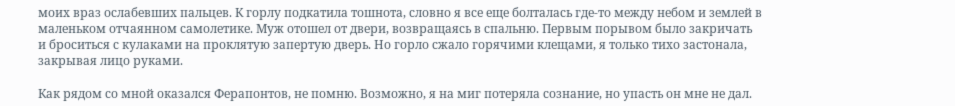моих враз ослабевших пальцев. К горлу подкатила тошнота, словно я все еще болталась где-то между небом и землей в маленьком отчаянном самолетике. Муж отошел от двери, возвращаясь в спальню. Первым порывом было закричать и броситься с кулаками на проклятую запертую дверь. Но горло сжало горячими клещами, я только тихо застонала, закрывая лицо руками.

Как рядом со мной оказался Ферапонтов, не помню. Возможно, я на миг потеряла сознание, но упасть он мне не дал.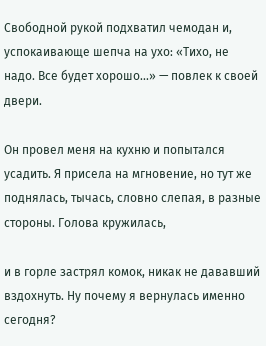Свободной рукой подхватил чемодан и, успокаивающе шепча на ухо: «Тихо, не надо. Все будет хорошо...» — повлек к своей двери.

Он провел меня на кухню и попытался усадить. Я присела на мгновение, но тут же поднялась, тычась, словно слепая, в разные стороны. Голова кружилась,

и в горле застрял комок, никак не дававший вздохнуть. Ну почему я вернулась именно сегодня?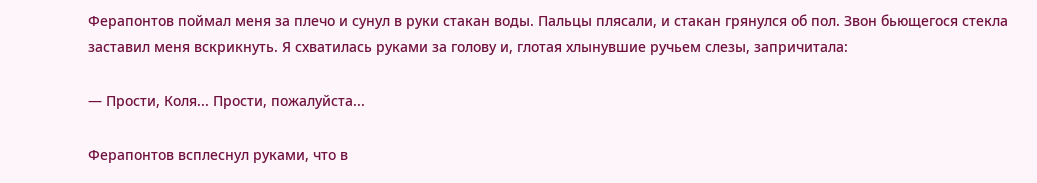Ферапонтов поймал меня за плечо и сунул в руки стакан воды. Пальцы плясали, и стакан грянулся об пол. Звон бьющегося стекла заставил меня вскрикнуть. Я схватилась руками за голову и, глотая хлынувшие ручьем слезы, запричитала:

— Прости, Коля... Прости, пожалуйста...

Ферапонтов всплеснул руками, что в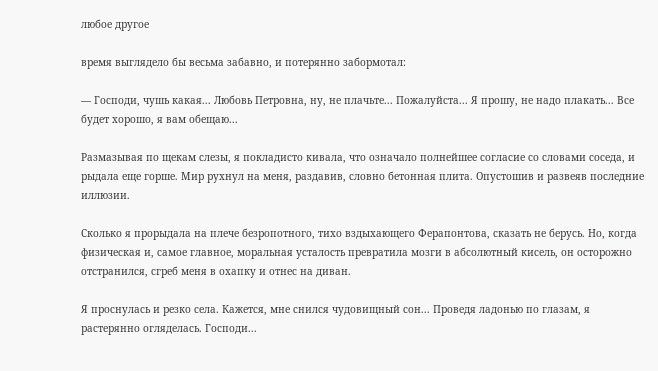любое другое

время выглядело бы весьма забавно, и потерянно забормотал:

— Господи, чушь какая... Любовь Петровна, ну, не плачьте... Пожалуйста... Я прошу, не надо плакать... Все будет хорошо, я вам обещаю...

Размазывая по щекам слезы, я покладисто кивала, что означало полнейшее согласие со словами соседа, и рыдала еще горше. Мир рухнул на меня, раздавив, словно бетонная плита. Опустошив и развеяв последние иллюзии.

Сколько я прорыдала на плече безропотного, тихо вздыхающего Ферапонтова, сказать не берусь. Но, когда физическая и, самое главное, моральная усталость превратила мозги в абсолютный кисель, он осторожно отстранился, сгреб меня в охапку и отнес на диван.

Я проснулась и резко села. Кажется, мне снился чудовищный сон... Проведя ладонью по глазам, я растерянно огляделась. Господи...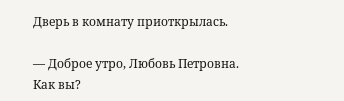Дверь в комнату приоткрылась.

— Доброе утро, Любовь Петровна. Как вы?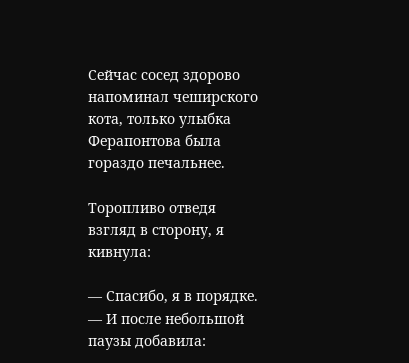Сейчас сосед здорово напоминал чеширского кота, только улыбка Ферапонтова была гораздо печальнее.

Торопливо отведя взгляд в сторону, я кивнула:

— Спасибо, я в порядке. — И после небольшой паузы добавила: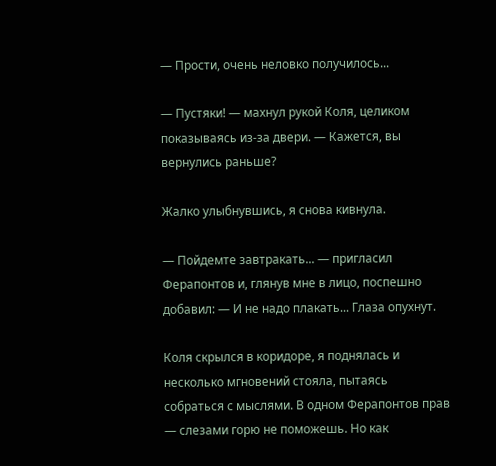— Прости, очень неловко получилось...

— Пустяки! — махнул рукой Коля, целиком показываясь из-за двери. — Кажется, вы вернулись раньше?

Жалко улыбнувшись, я снова кивнула.

— Пойдемте завтракать... — пригласил Ферапонтов и, глянув мне в лицо, поспешно добавил: — И не надо плакать... Глаза опухнут.

Коля скрылся в коридоре, я поднялась и несколько мгновений стояла, пытаясь собраться с мыслями. В одном Ферапонтов прав — слезами горю не поможешь. Но как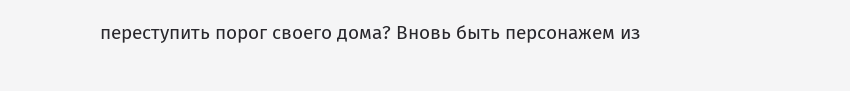переступить порог своего дома? Вновь быть персонажем из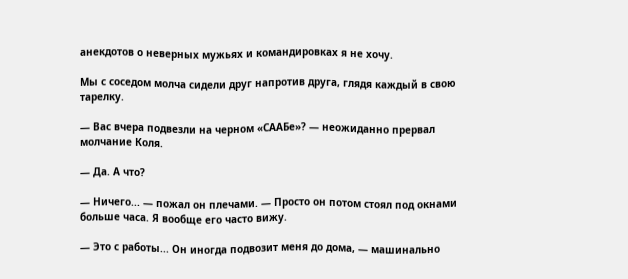анекдотов о неверных мужьях и командировках я не хочу.

Мы с соседом молча сидели друг напротив друга, глядя каждый в свою тарелку.

— Вас вчера подвезли на черном «СААБе»? — неожиданно прервал молчание Коля.

— Да. А что?

— Ничего... — пожал он плечами. — Просто он потом стоял под окнами больше часа. Я вообще его часто вижу.

— Это с работы... Он иногда подвозит меня до дома, — машинально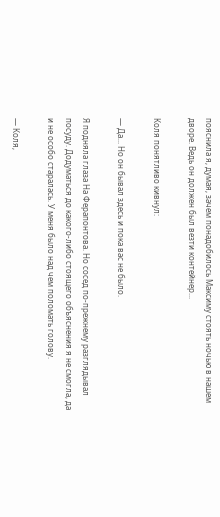пояснила я, думая, зачем понадобилось Максиму стоять ночью в нашем дворе. Ведь он должен был везти контейнер...

Коля понятливо кивнул:

— Да... Но он бывал здесь и пока вас не было.

Я подняла глаза На Ферапонтова. Но сосед по-прежнему разглядывал посуду. Додуматься до какого-либо стоящего объяснения я не смогла, да и не особо старалась. У меня было над чем поломать голову.

— Коля,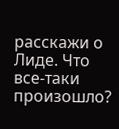расскажи о Лиде. Что все-таки произошло?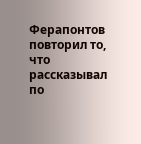Ферапонтов повторил то, что рассказывал по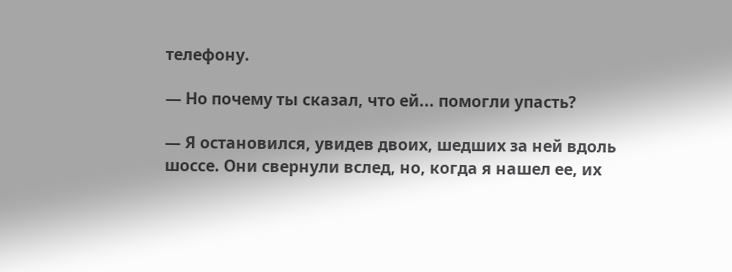телефону.

— Но почему ты сказал, что ей... помогли упасть?

— Я остановился, увидев двоих, шедших за ней вдоль шоссе. Они свернули вслед, но, когда я нашел ее, их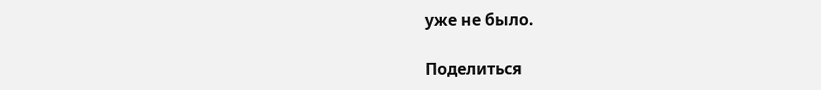уже не было.

Поделиться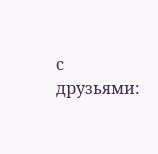с друзьями: